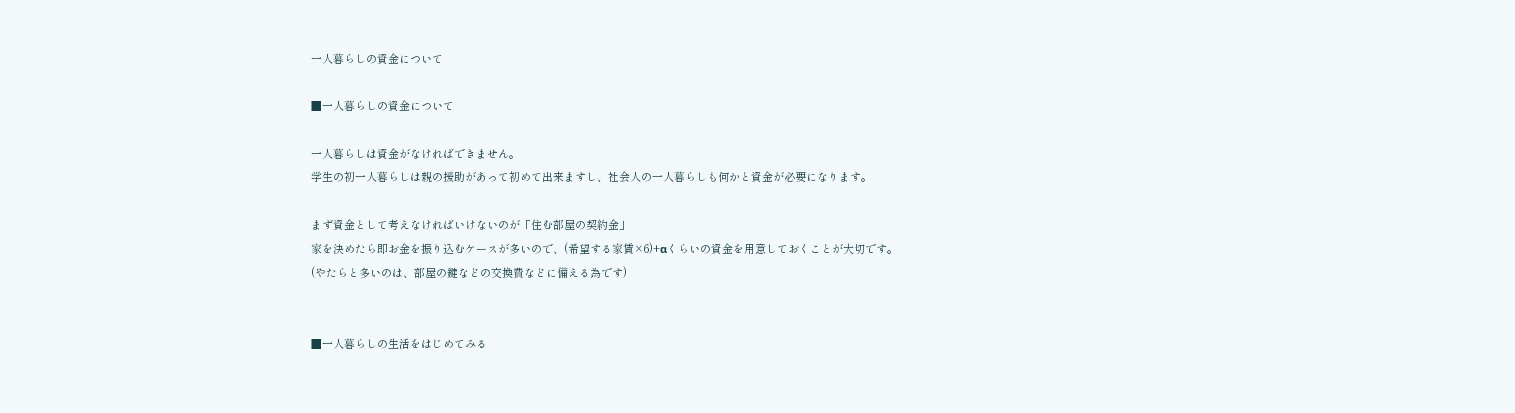一人暮らしの資金について

■一人暮らしの資金について

一人暮らしは資金がなければできません。
学生の初一人暮らしは親の援助があって初めて出来ますし、社会人の一人暮らしも何かと資金が必要になります。

まず資金として考えなければいけないのが「住む部屋の契約金」
家を決めたら即お金を振り込むケースが多いので、(希望する家賃×6)+αくらいの資金を用意しておくことが大切です。
(やたらと多いのは、部屋の鍵などの交換費などに備える為です)


■一人暮らしの生活をはじめてみる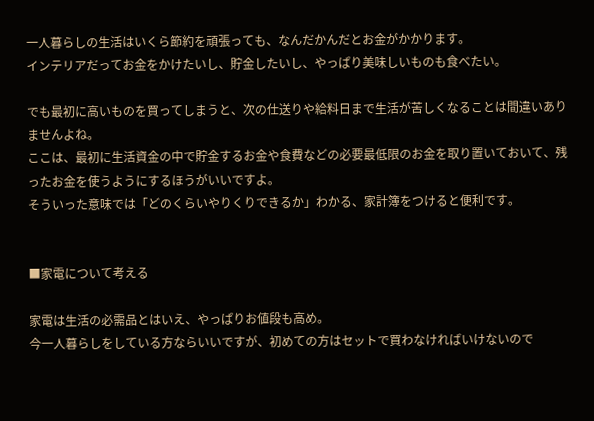一人暮らしの生活はいくら節約を頑張っても、なんだかんだとお金がかかります。
インテリアだってお金をかけたいし、貯金したいし、やっぱり美味しいものも食べたい。

でも最初に高いものを買ってしまうと、次の仕送りや給料日まで生活が苦しくなることは間違いありませんよね。
ここは、最初に生活資金の中で貯金するお金や食費などの必要最低限のお金を取り置いておいて、残ったお金を使うようにするほうがいいですよ。
そういった意味では「どのくらいやりくりできるか」わかる、家計簿をつけると便利です。


■家電について考える

家電は生活の必需品とはいえ、やっぱりお値段も高め。
今一人暮らしをしている方ならいいですが、初めての方はセットで買わなければいけないので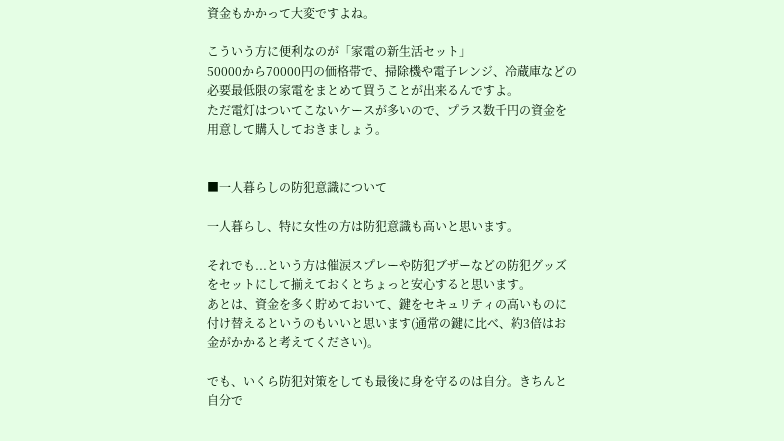資金もかかって大変ですよね。

こういう方に便利なのが「家電の新生活セット」
50000から70000円の価格帯で、掃除機や電子レンジ、冷蔵庫などの必要最低限の家電をまとめて買うことが出来るんですよ。
ただ電灯はついてこないケースが多いので、プラス数千円の資金を用意して購入しておきましょう。


■一人暮らしの防犯意識について

一人暮らし、特に女性の方は防犯意識も高いと思います。

それでも...という方は催涙スプレーや防犯ブザーなどの防犯グッズをセットにして揃えておくとちょっと安心すると思います。
あとは、資金を多く貯めておいて、鍵をセキュリティの高いものに付け替えるというのもいいと思います(通常の鍵に比べ、約3倍はお金がかかると考えてください)。

でも、いくら防犯対策をしても最後に身を守るのは自分。きちんと自分で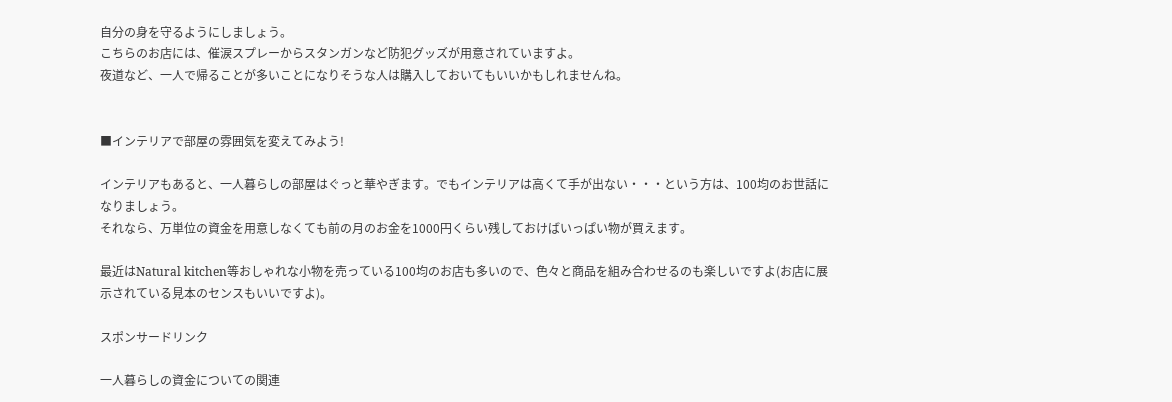自分の身を守るようにしましょう。
こちらのお店には、催涙スプレーからスタンガンなど防犯グッズが用意されていますよ。
夜道など、一人で帰ることが多いことになりそうな人は購入しておいてもいいかもしれませんね。


■インテリアで部屋の雰囲気を変えてみよう!

インテリアもあると、一人暮らしの部屋はぐっと華やぎます。でもインテリアは高くて手が出ない・・・という方は、100均のお世話になりましょう。
それなら、万単位の資金を用意しなくても前の月のお金を1000円くらい残しておけばいっぱい物が買えます。

最近はNatural kitchen等おしゃれな小物を売っている100均のお店も多いので、色々と商品を組み合わせるのも楽しいですよ(お店に展示されている見本のセンスもいいですよ)。

スポンサードリンク

一人暮らしの資金についての関連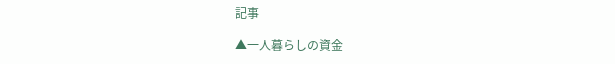記事

▲一人暮らしの資金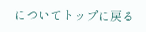についてトップに戻る